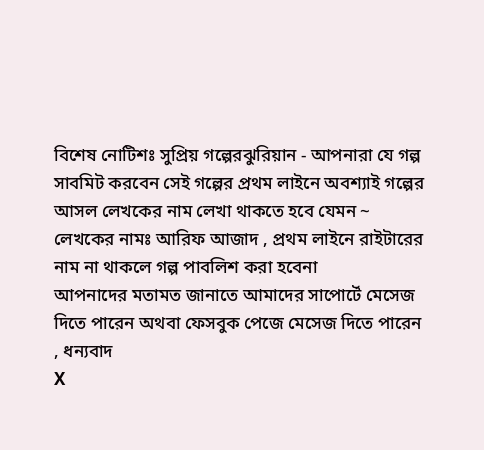বিশেষ নোটিশঃ সুপ্রিয় গল্পেরঝুরিয়ান - আপনারা যে গল্প সাবমিট করবেন সেই গল্পের প্রথম লাইনে অবশ্যাই গল্পের আসল লেখকের নাম লেখা থাকতে হবে যেমন ~ লেখকের নামঃ আরিফ আজাদ , প্রথম লাইনে রাইটারের নাম না থাকলে গল্প পাবলিশ করা হবেনা
আপনাদের মতামত জানাতে আমাদের সাপোর্টে মেসেজ দিতে পারেন অথবা ফেসবুক পেজে মেসেজ দিতে পারেন , ধন্যবাদ
X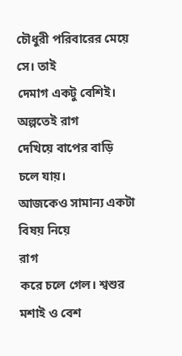চৌধুরী পরিবারের মেয়ে সে। তাই
দেমাগ একটু বেশিই। অল্পতেই রাগ
দেখিয়ে বাপের বাড়ি চলে যায়।
আজকেও সামান্য একটা বিষয় নিয়ে
রাগ
করে চলে গেল। শ্বশুর মশাই ও বেশ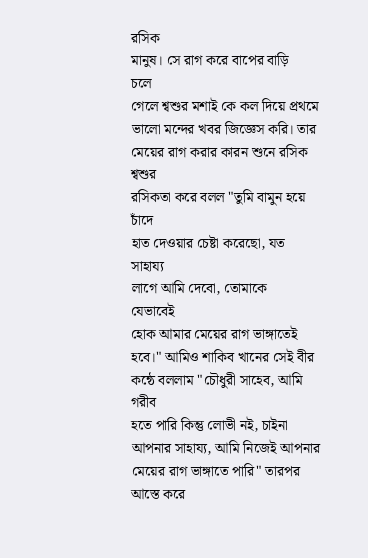রসিক
মানুষ। সে রাগ করে বাপের বাড়ি
চলে
গেলে শ্বশুর মশাই কে কল দিয়ে প্রথমে
ভালো মন্দের খবর জিজ্ঞেস করি। তার
মেয়ের রাগ করার কারন শুনে রসিক শ্বশুর
রসিকতা করে বলল "তুমি বামুন হয়ে
চাঁদে
হাত দেওয়ার চেষ্টা করেছো, যত
সাহায্য
লাগে আমি দেবো, তোমাকে
যেভাবেই
হোক আমার মেয়ের রাগ ভাঙ্গাতেই
হবে।" আমিও শাকিব খানের সেই বীর
কন্ঠে বললাম "চৌধুরী সাহেব, আমি
গরীব
হতে পারি কিন্তু লোভী নই, চাইনা
আপনার সাহায্য, আমি নিজেই আপনার
মেয়ের রাগ ভাঙ্গাতে পারি" তারপর
আস্তে করে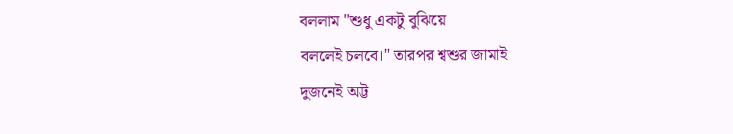বললাম "শুধু একটু বুঝিয়ে
বললেই চলবে।" তারপর শ্বশুর জামাই
দুজনেই অট্ট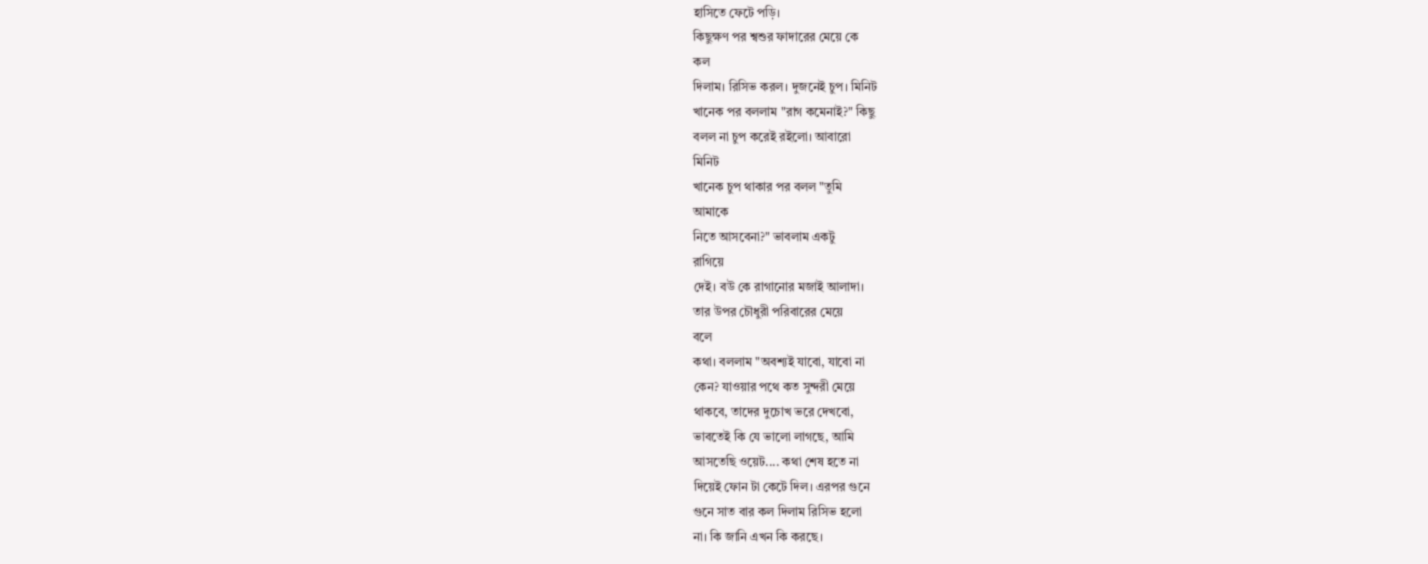হাসিতে ফেটে পড়ি।
কিছুক্ষণ পর শ্বশুর ফাদারের মেয়ে কে
কল
দিলাম। রিসিভ করল। দুজনেই চুপ। মিনিট
খানেক পর বললাম "রাগ কমেনাই?" কিছু
বলল না চুপ করেই রইলো। আবারো
মিনিট
খানেক চুপ থাকার পর বলল "তুমি
আমাকে
নিতে আসবেনা?" ভাবলাম একটু
রাগিয়ে
দেই। বউ কে রাগানোর মজাই আলাদা।
তার উপর চৌধুরী পরিবারের মেয়ে
বলে
কথা। বললাম "অবশ্যই যাবো, যাবো না
কেন? যাওয়ার পথে কত সুন্দরী মেয়ে
থাকবে, তাদের দুচোখ ভরে দেখবো,
ভাবতেই কি যে ভালো লাগছে, আমি
আসতেছি ওয়েট.... কথা শেষ হতে না
দিয়েই ফোন টা কেটে দিল। এরপর গুনে
গুনে সাত বার কল দিলাম রিসিভ হলো
না। কি জানি এখন কি করছে।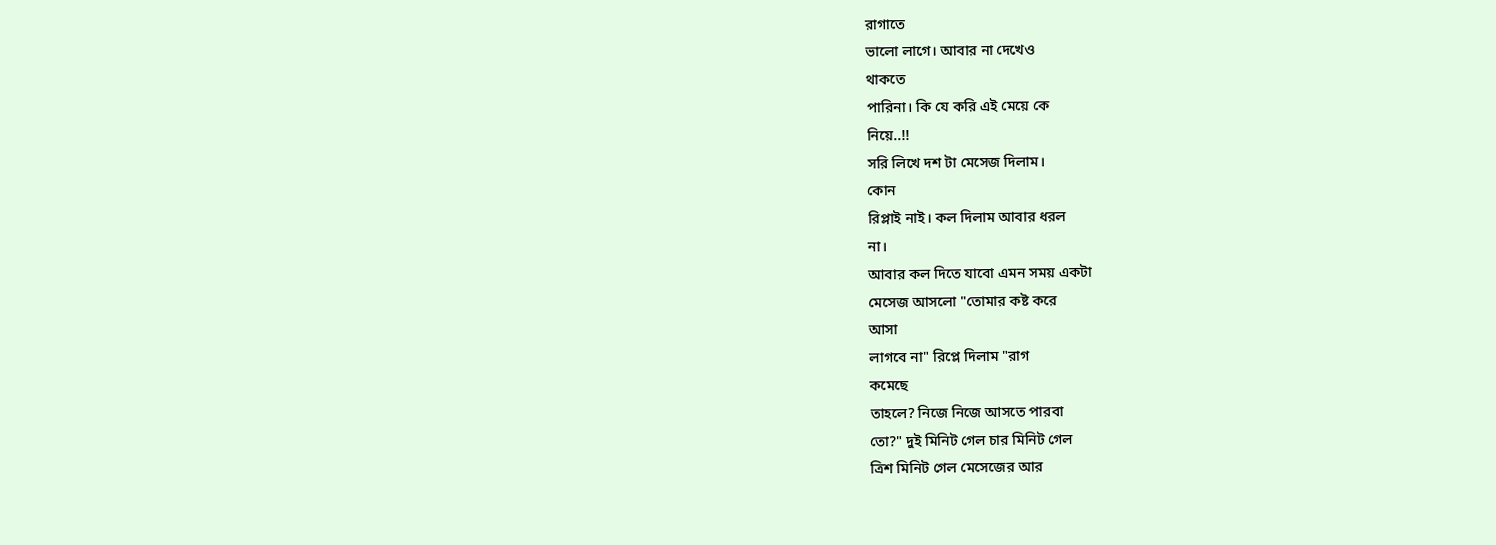রাগাতে
ভালো লাগে। আবার না দেখেও
থাকতে
পারিনা। কি যে করি এই মেয়ে কে
নিয়ে..!!
সরি লিখে দশ টা মেসেজ দিলাম।
কোন
রিপ্লাই নাই। কল দিলাম আবার ধরল
না।
আবার কল দিতে যাবো এমন সময় একটা
মেসেজ আসলো "তোমার কষ্ট করে
আসা
লাগবে না" রিপ্লে দিলাম "রাগ
কমেছে
তাহলে? নিজে নিজে আসতে পারবা
তো?" দুই মিনিট গেল চার মিনিট গেল
ত্রিশ মিনিট গেল মেসেজের আর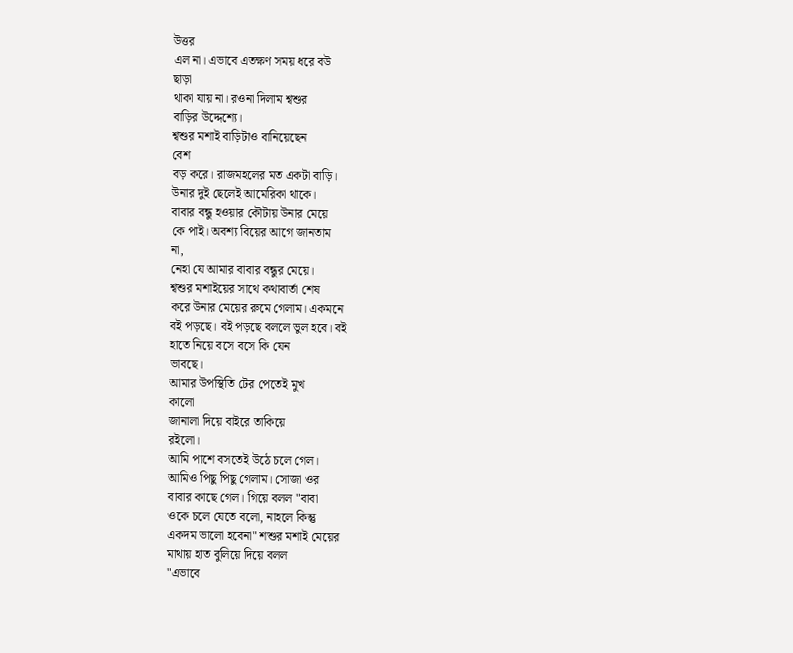উত্তর
এল না। এভাবে এতক্ষণ সময় ধরে বউ
ছাড়া
থাকা যায় না। রওনা দিলাম শ্বশুর
বাড়ির উদ্দেশ্যে।
শ্বশুর মশাই বাড়িটাও বানিয়েছেন
বেশ
বড় করে। রাজমহলের মত একটা বাড়ি।
উনার দুই ছেলেই আমেরিকা থাকে।
বাবার বন্ধু হওয়ার কৌটায় উনার মেয়ে
কে পাই। অবশ্য বিয়ের আগে জানতাম
না,
নেহা যে আমার বাবার বন্ধুর মেয়ে।
শ্বশুর মশাইয়ের সাথে কথাবার্তা শেষ
করে উনার মেয়ের রুমে গেলাম। একমনে
বই পড়ছে। বই পড়ছে বললে ভুল হবে। বই
হাতে নিয়ে বসে বসে কি যেন
ভাবছে।
আমার উপস্থিতি টের পেতেই মুখ
কালো
জানালা দিয়ে বাইরে তাকিয়ে
রইলো।
আমি পাশে বসতেই উঠে চলে গেল।
আমিও পিছু পিছু গেলাম। সোজা ওর
বাবার কাছে গেল। গিয়ে বলল "বাবা
ওকে চলে যেতে বলো, নাহলে কিন্তু
একদম ভালো হবেনা" শশুর মশাই মেয়ের
মাথায় হাত বুলিয়ে দিয়ে বলল
"এভাবে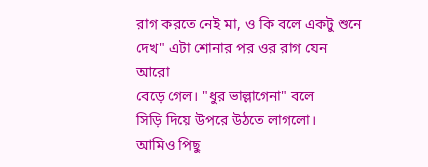রাগ করতে নেই মা, ও কি বলে একটু শুনে
দেখ" এটা শোনার পর ওর রাগ যেন
আরো
বেড়ে গেল। "ধুর ভাল্লাগেনা" বলে
সিড়ি দিয়ে উপরে উঠতে লাগলো।
আমিও পিছু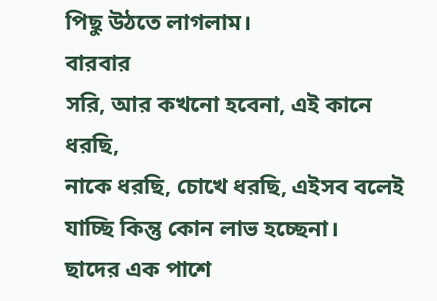পিছু উঠতে লাগলাম।
বারবার
সরি, আর কখনো হবেনা, এই কানে ধরছি,
নাকে ধরছি, চোখে ধরছি, এইসব বলেই
যাচ্ছি কিন্তু কোন লাভ হচ্ছেনা।
ছাদের এক পাশে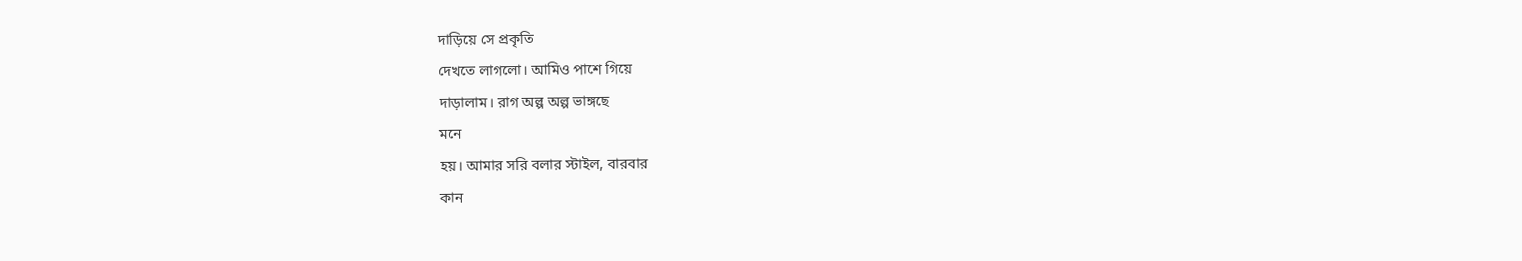দাড়িয়ে সে প্রকৃতি
দেখতে লাগলো। আমিও পাশে গিয়ে
দাড়ালাম। রাগ অল্প অল্প ভাঙ্গছে
মনে
হয়। আমার সরি বলার স্টাইল, বারবার
কান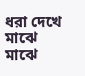ধরা দেখে মাঝে মাঝে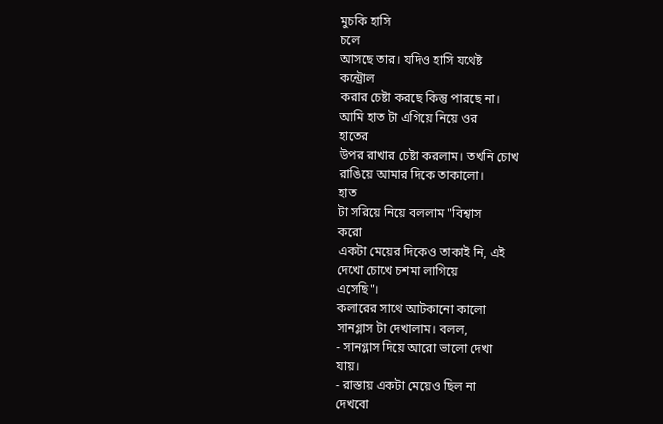মুচকি হাসি
চলে
আসছে তার। যদিও হাসি যথেষ্ট
কন্ট্রোল
করার চেষ্টা করছে কিন্তু পারছে না।
আমি হাত টা এগিয়ে নিয়ে ওর
হাতের
উপর রাখার চেষ্টা করলাম। তখনি চোখ
রাঙিয়ে আমার দিকে তাকালো।
হাত
টা সরিয়ে নিয়ে বললাম "বিশ্বাস
করো
একটা মেয়ের দিকেও তাকাই নি, এই
দেখো চোখে চশমা লাগিয়ে
এসেছি"।
কলারের সাথে আটকানো কালো
সানগ্লাস টা দেখালাম। বলল,
- সানগ্লাস দিয়ে আরো ভালো দেখা
যায়।
- রাস্তায় একটা মেয়েও ছিল না
দেখবো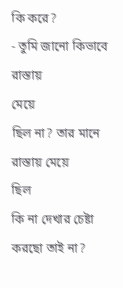কি করে?
- তুমি জানো কিভাবে রাস্তায়
মেয়ে
ছিল না? তার মানে রাস্তায় মেয়ে
ছিল
কি না দেখার চেষ্টা করছো তাই না?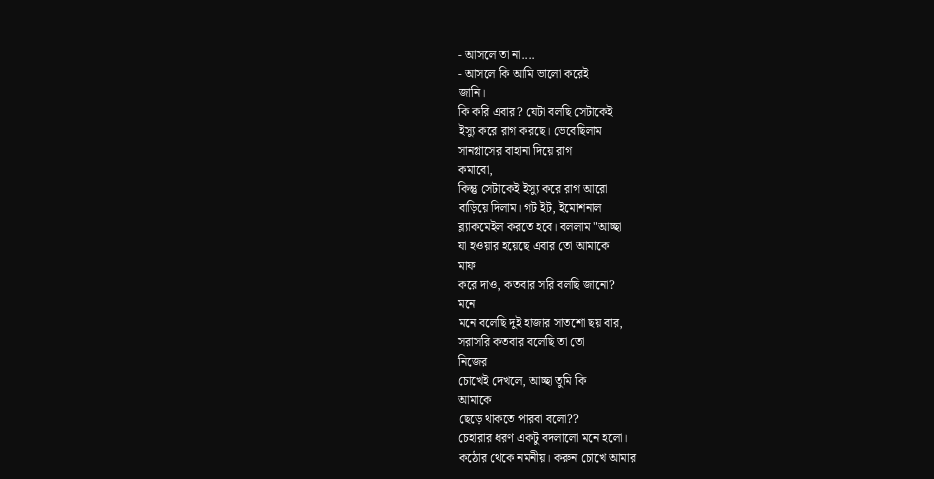- আসলে তা না....
- আসলে কি আমি ভালো করেই
জানি।
কি করি এবার? যেটা বলছি সেটাকেই
ইস্যু করে রাগ করছে। ভেবেছিলাম
সানগ্লাসের বাহানা দিয়ে রাগ
কমাবো,
কিন্তু সেটাকেই ইস্যু করে রাগ আরো
বাড়িয়ে দিলাম। গট ইট, ইমোশনাল
ব্ল্যাকমেইল করতে হবে। বললাম "আচ্ছা
যা হওয়ার হয়েছে এবার তো আমাকে
মাফ
করে দাও, কতবার সরি বলছি জানো?
মনে
মনে বলেছি দুই হাজার সাতশো ছয় বার,
সরাসরি কতবার বলেছি তা তো
নিজের
চোখেই দেখলে, আচ্ছা তুমি কি
আমাকে
ছেড়ে থাকতে পারবা বলো??
চেহারার ধরণ একটু বদলালো মনে হলো।
কঠোর থেকে নমনীয়। করুন চোখে আমার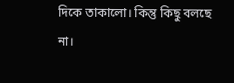দিকে তাকালো। কিন্তু কিছু বলছে
না।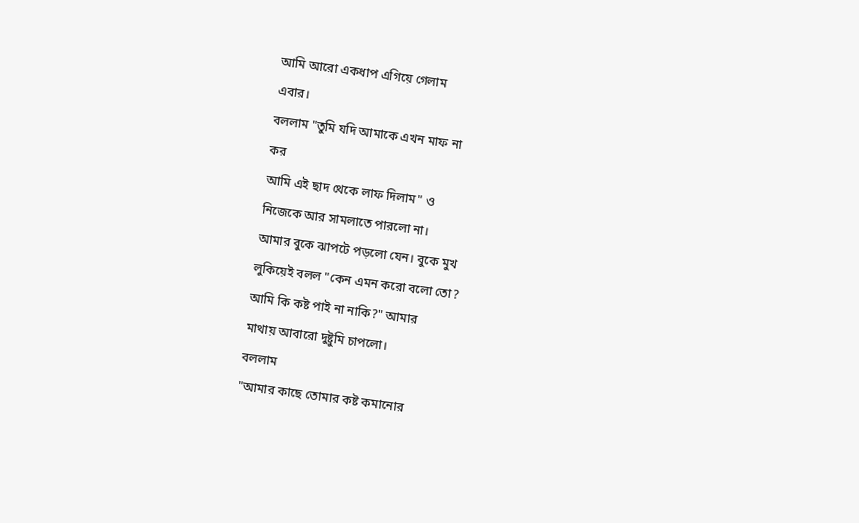আমি আরো একধাপ এগিয়ে গেলাম
এবার।
বললাম "তুমি যদি আমাকে এখন মাফ না
কর
আমি এই ছাদ থেকে লাফ দিলাম" ও
নিজেকে আর সামলাতে পারলো না।
আমার বুকে ঝাপটে পড়লো যেন। বুকে মুখ
লুকিয়েই বলল "কেন এমন করো বলো তো?
আমি কি কষ্ট পাই না নাকি?" আমার
মাথায় আবারো দুষ্টুমি চাপলো।
বললাম
"আমার কাছে তোমার কষ্ট কমানোর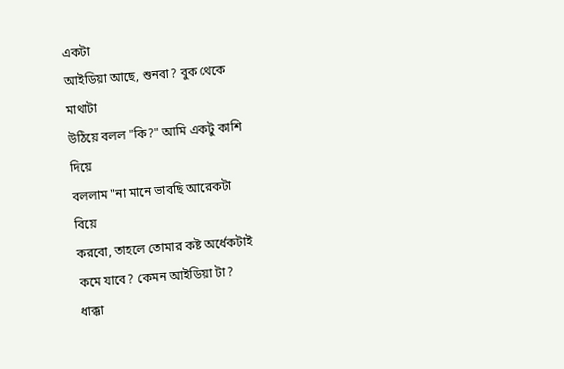একটা
আইডিয়া আছে, শুনবা? বুক থেকে
মাথাটা
উঠিয়ে বলল "কি?" আমি একটু কাশি
দিয়ে
বললাম "না মানে ভাবছি আরেকটা
বিয়ে
করবো, তাহলে তোমার কষ্ট অর্ধেকটাই
কমে যাবে? কেমন আইডিয়া টা?
ধাক্কা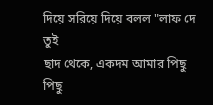দিয়ে সরিয়ে দিয়ে বলল "লাফ দে তুই
ছাদ থেকে, একদম আমার পিছু পিছু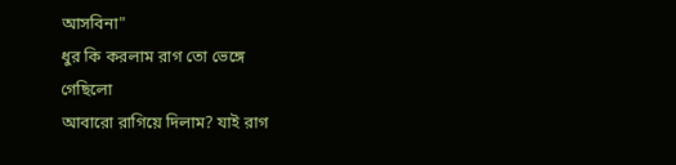আসবিনা"
ধুর কি করলাম রাগ তো ভেঙ্গে
গেছিলো
আবারো রাগিয়ে দিলাম? যাই রাগ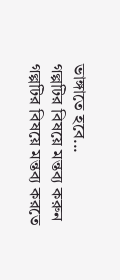ভাঙ্গাতে হবে...
গল্পটির বিষয়ে মন্তব্য করুন
গল্পটির বিষয়ে মন্তব্য করতে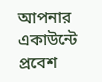আপনার একাউন্টে প্রবেশ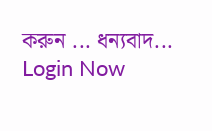করুন ... ধন্যবাদ... Login Now